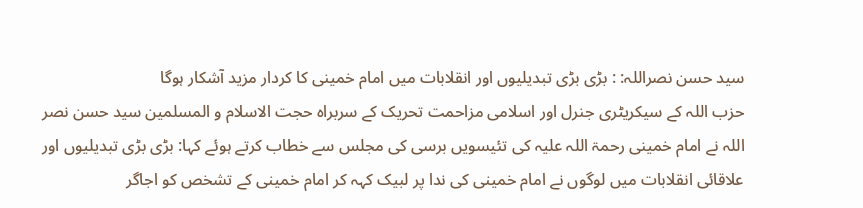سید حسن نصراللہ: : بڑی بڑی تبدیلیوں اور انقلابات میں امام خمینی کا کردار مزید آشکار ہوگا
حزب اللہ کے سیکریٹری جنرل اور اسلامی مزاحمت تحریک کے سربراہ حجت الاسلام و المسلمین سید حسن نصر اللہ نے امام خمینی رحمۃ اللہ علیہ کی تئیسویں برسی کی مجلس سے خطاب کرتے ہوئے کہا: بڑی بڑی تبدیلیوں اور علاقائی انقلابات میں لوگوں نے امام خمینی کی ندا پر لبیک کہہ کر امام خمینی کے تشخص کو اجاگر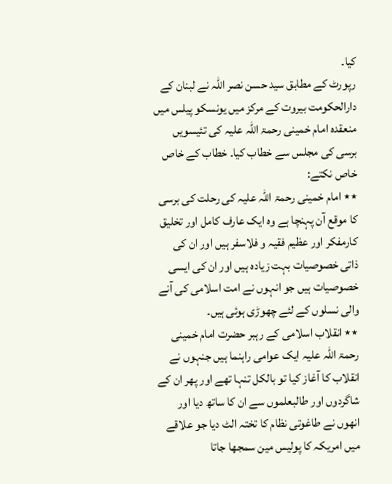کیا۔
رپورٹ کے مطابق سید حسن نصر اللہ نے لبنان کے دارالحکومت بیروت کے مرکز میں یونسکو پیلس میں منعقدہ امام خمینی رحمۃ اللہ علیہ کی تئیسویں برسی کی مجلس سے خطاب کیا۔ خطاب کے خاص خاص نکتے:
٭٭ امام خمینی رحمۃ اللہ علیہ کی رحلت کی برسی کا موقع آن پہنچا ہے وہ ایک عارف کامل اور تخلیق کارمفکر اور عظیم فقیہ و فلاسفر ہیں اور ان کی ذاتی خصوصیات بہت زيادہ ہیں اور ان کی ایسی خصوصیات ہیں جو انہوں نے امت اسلامی کی آنے والی نسلوں کے لئے چھوڑی ہوئی ہیں۔
٭٭ انقلاب اسلامی کے رہبر حضرت امام خمینی رحمۃ اللہ علیہ ایک عوامی راہنما ہیں جنہوں نے انقلاب کا آغاز کیا تو بالکل تنہا تھے اور پھر ان کے شاگردوں اور طالبعلموں سے ان کا ساتھ دیا اور انھوں نے طاغوتی نظام کا تختہ الٹ دیا جو علاقے میں امریکہ کا پولیس مین سمجھا جاتا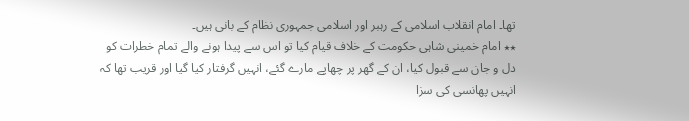تھا۔ امام انقلاب اسلامی کے رہبر اور اسلامی جمہوری نظام کے بانی ہیں۔
٭٭ امام خمینی شاہی حکومت کے خلاف قیام کیا تو اس سے پیدا ہونے والے تمام خطرات کو دل و جان سے قبول کیا، ان کے گھر پر چھاپے مارے گئے، انہیں گرفتار کیا گیا اور قریب تھا کہ انہیں پھانسی کی سزا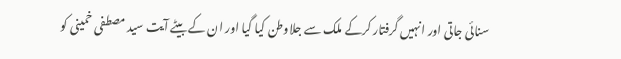سنائی جاتی اور انہیں گرفتار کرکے ملک سے جلاوطن کیا گیا اور ان کے بیٹے آیت سید مصطفی خمینی کو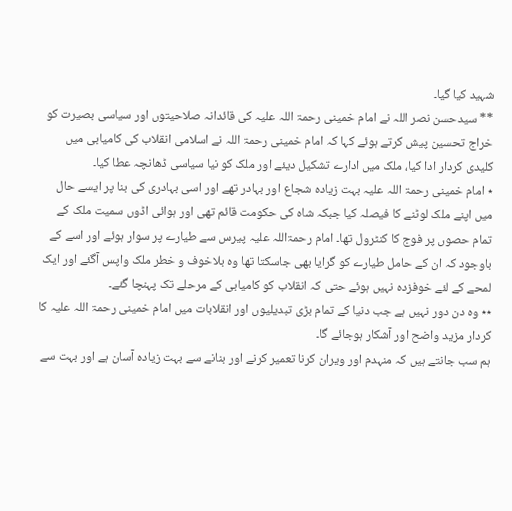شہید کیا گیا۔
** سیدحسن نصر اللہ نے امام خمینی رحمۃ اللہ علیہ کی قائدانہ صلاحیتوں اور سیاسی بصیرت کو خراج تحسین پیش کرتے ہوئے کہا کہ امام خمینی رحمۃ اللہ نے اسلامی انقلاب کی کامیابی میں کلیدی کردار ادا کیا، ملک میں ادارے تشکیل دیئے اور ملک کو نیا سیاسی ڈھانچہ عطا کیا۔
٭ امام خمینی رحمۃ اللہ علیہ بہت زيادہ شجاع اور بہادر تھے اور اسی بہادری کی بنا پر ایسے حال میں اپنے ملک لوٹنے کا فیصلہ کیا جبکہ شاہ کی حکومت قائم تھی اور ہوائی اڈوں سمیت ملک کے تمام حصوں پر فوج کا کنٹرول تھا۔ امام رحمۃاللہ علیہ پیرس سے طیارے پر سوار ہوئے اور اسے کے باوجود کہ ان کے حامل طیارے کو گرایا بھی جاسکتا تھا وہ بلاخوف و خطر ملک واپس آگئے اور ایک لمحے کے لئے خوفزدہ نہیں ہوئے حتی کہ انقلاب کو کامیابی کے مرحلے تک پہنچا گئے۔
٭٭ وہ دن دور نہیں ہے جب دنیا کے تمام بڑی تبدیلیوں اور انقلابات میں امام خمینی رحمۃ اللہ علیہ کا کردار مزید واضح اور آشکار ہوجائے گا۔
ہم سب جانتے ہیں کہ منہدم اور ویران کرنا تعمیر کرنے اور بنانے سے بہت زیادہ آسان ہے اور بہت سے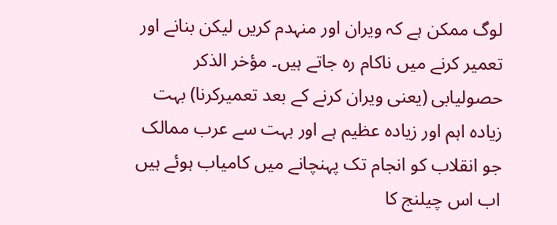لوگ ممکن ہے کہ ویران اور منہدم کریں لیکن بنانے اور تعمیر کرنے میں ناکام رہ جاتے ہیں۔ مؤخر الذکر حصولیابی (یعنی ویران کرنے کے بعد تعمیرکرنا) بہت زیادہ اہم اور زیادہ عظیم ہے اور بہت سے عرب ممالک جو انقلاب کو انجام تک پہنچانے میں کامیاب ہوئے ہیں اب اس چیلنج کا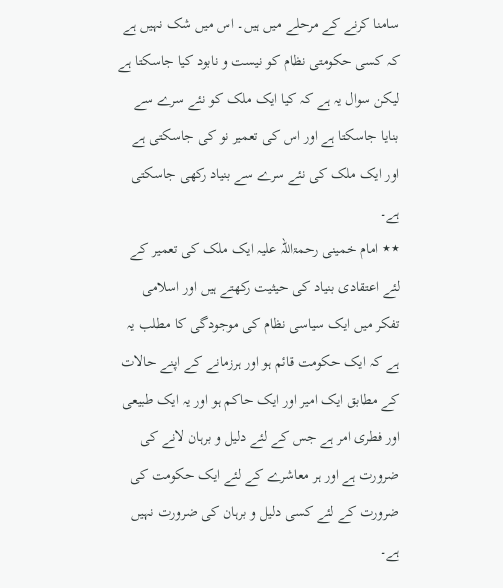سامنا کرنے کے مرحلے میں ہیں۔ اس میں شک نہیں ہے کہ کسی حکومتی نظام کو نیست و نابود کیا جاسکتا ہے لیکن سوال یہ ہے کہ کیا ایک ملک کو نئے سرے سے بنایا جاسکتا ہے اور اس کی تعمیر نو کی جاسکتی ہے اور ایک ملک کی نئے سرے سے بنیاد رکھی جاسکتی ہے۔
٭٭ امام خمینی رحمۃاللہ علیہ ایک ملک کی تعمیر کے لئے اعتقادی بنیاد کی حیثیت رکھتے ہیں اور اسلامی تفکر میں ایک سیاسی نظام کی موجودگی کا مطلب یہ ہے کہ ایک حکومت قائم ہو اور ہرزمانے کے اپنے حالات کے مطابق ایک امیر اور ایک حاکم ہو اور یہ ایک طبیعی اور فطری امر ہے جس کے لئے دلیل و برہان لانے کی ضرورت ہے اور ہر معاشرے کے لئے ایک حکومت کی ضرورت کے لئے کسی دلیل و برہان کی ضرورت نہيں ہے۔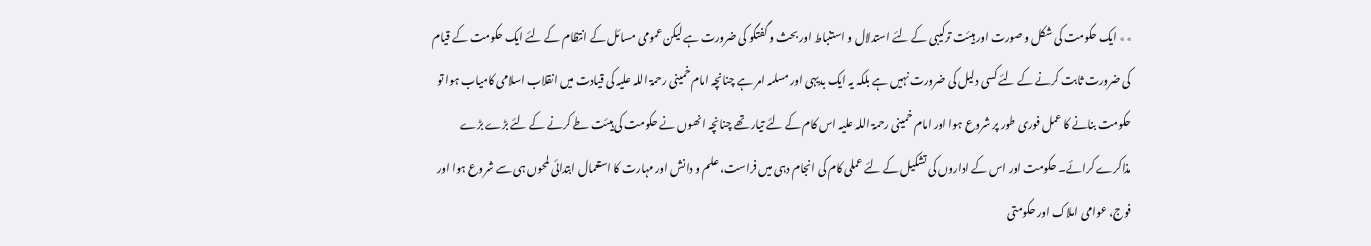٭٭ ایک حکومت کی شکل و صورت اور ہیئت ترکیبی کے لئے استدلال و استنباط اور بحث و گفتگو کی ضرورت ہے لیکن عمومی مسائل کے انتظام کے لئے ایک حکومت کے قیام کی ضرورت ثابت کرنے کے لئے کسی دلیل کی ضرورت نہیں ہے بلکہ یہ ایک بدیہی اور مسلمہ امر ہے چنانچہ امام خمینی رحمۃ اللہ علیہ کی قیادت میں انقلاب اسلامی کامیاب ہوا تو حکومت بنانے کا عمل فوری طور پر شروع ہوا اور امام خمینی رحمۃ اللہ علیہ اس کام کے لئے تیار تھے چنانچہ انھوں نے حکومت کی ہیئت طے کرنے کے لئے بڑے بڑے مذاکرے کرائے۔ حکومت اور اس کے اداروں کی تشکیل کے لئے عملی کام کی انجام دہی میں فراست، علم و دانش اور مہارت کا استعمال ابتدائی لمحوں ہی سے شروع ہوا اور فوج، عوامی املاک اور حکومتی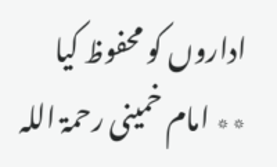اداروں کو محفوظ کیا
٭٭ امام خمینی رحمۃ اللہ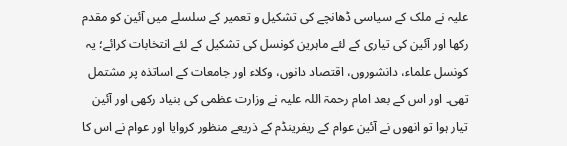علیہ نے ملک کے سیاسی ڈھانچے کی تشکیل و تعمیر کے سلسلے میں آئین کو مقدم رکھا اور آئین کی تیاری کے لئے ماہرین کونسل کی تشکیل کے لئے انتخابات کرائے؛ یہ کونسل علماء، دانشوروں، اقتصاد دانوں، وکلاء اور جامعات کے اساتذہ پر مشتمل تھی۔ اور اس کے بعد امام رحمۃ اللہ علیہ نے وزارت عظمی کی بنیاد رکھی اور آئین تیار ہوا تو انھوں نے آئین عوام کے ریفرینڈم کے ذریعے منظور کروایا اور عوام نے اس کا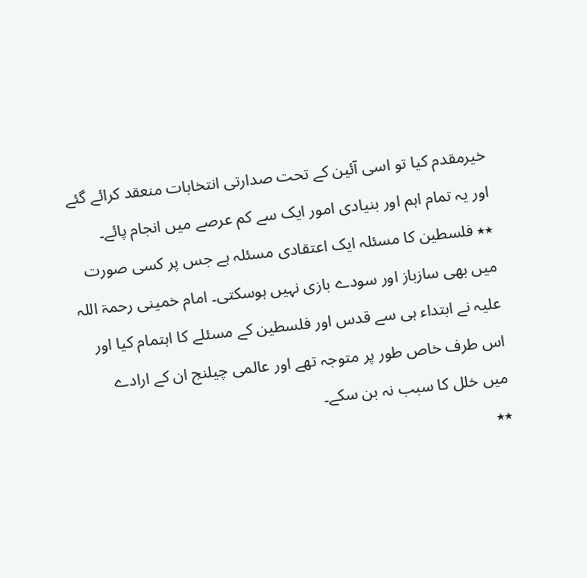خیرمقدم کیا تو اسی آئین کے تحت صدارتی انتخابات منعقد کرائے گئے اور یہ تمام اہم اور بنیادی امور ایک سے کم عرصے میں انجام پائے۔
٭٭ فلسطین کا مسئلہ ایک اعتقادی مسئلہ ہے جس پر کسی صورت میں بھی سازباز اور سودے بازی نہيں ہوسکتی۔ امام خمینی رحمۃ اللہ علیہ نے ابتداء ہی سے قدس اور فلسطین کے مسئلے کا اہتمام کیا اور اس طرف خاص طور پر متوجہ تھے اور عالمی چیلنج ان کے ارادے میں خلل کا سبب نہ بن سکے۔
٭٭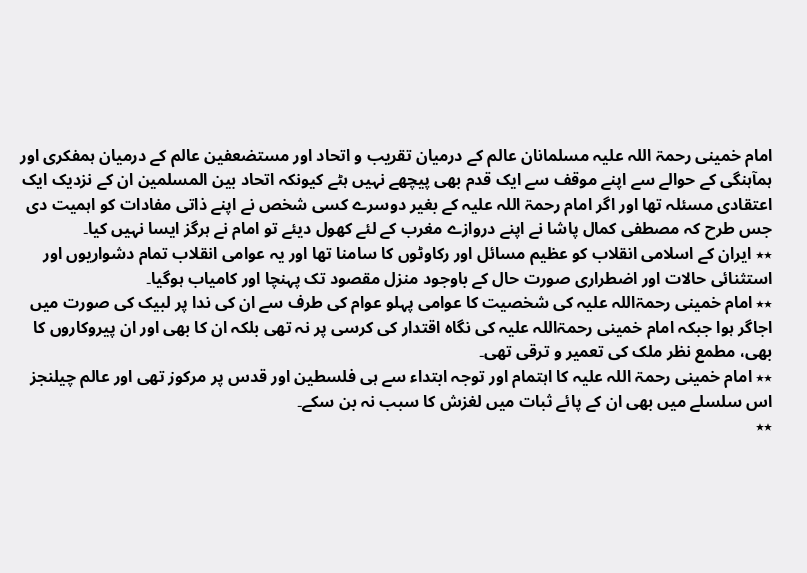امام خمینی رحمۃ اللہ علیہ مسلمانان عالم کے درمیان تقریب و اتحاد اور مستضعفین عالم کے درمیان ہمفکری اور ہمآہنگی کے حوالے سے اپنے موقف سے ایک قدم بھی پیچھے نہيں ہٹے کیونکہ اتحاد بین المسلمین ان کے نزدیک ایک اعتقادی مسئلہ تھا اور اگر امام رحمۃ اللہ علیہ کے بغیر دوسرے کسی شخص نے اپنے ذاتی مفادات کو اہمیت دی جس طرح کہ مصطفی کمال پاشا نے اپنے دروازے مغرب کے لئے کھول دیئے تو امام نے ہرگز ایسا نہیں کیا۔
٭٭ ایران کے اسلامی انقلاب کو عظیم مسائل اور رکاوٹوں کا سامنا تھا اور یہ عوامی انقلاب تمام دشواریوں اور استثنائی حالات اور اضطراری صورت حال کے باوجود منزل مقصود تک پہنچا اور کامیاب ہوگیا۔
٭٭ امام خمینی رحمۃاللہ علیہ کی شخصیت کا عوامی پہلو عوام کی طرف سے ان کی ندا پر لبیک کی صورت میں اجاگر ہوا جبکہ امام خمینی رحمۃاللہ علیہ کی نگاہ اقتدار کی کرسی پر نہ تھی بلکہ ان کا بھی اور ان پیروکاروں کا بھی، مطمع نظر ملک کی تعمیر و ترقی تھی۔
٭٭ امام خمینی رحمۃ اللہ علیہ کا اہتمام اور توجہ ابتداء سے ہی فلسطین اور قدس پر مرکوز تھی اور عالم چیلنجز اس سلسلے میں بھی ان کے پائے ثبات میں لغزش کا سبب نہ بن سکے۔
٭٭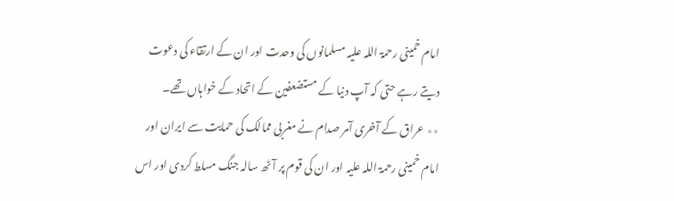امام خمینی رحمۃ اللہ علیہ مسلمانوں کی وحدت اور ان کے ارتقاء کی دعوت دیتے رہے حتی کہ آپ دنیا کے مستضعفین کے اتحاد کے خواہاں تھے۔
٭٭ عراق کے آخری آمر صدام نے مغربی ممالک کی حمایت سے ایران اور امام خمینی رحمۃ اللہ علیہ اور ان کی قوم پر آٹھ سالہ جنگ مسلط کردی اور اس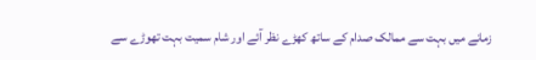زمانے میں بہت سے ممالک صدام کے ساتھ کھڑے نظر آئے اور شام سمیت بہت تھوڑے سے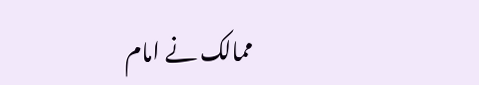ممالک نے امام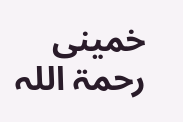خمینی رحمۃ اللہ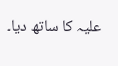علیہ کا ساتھ دیا۔